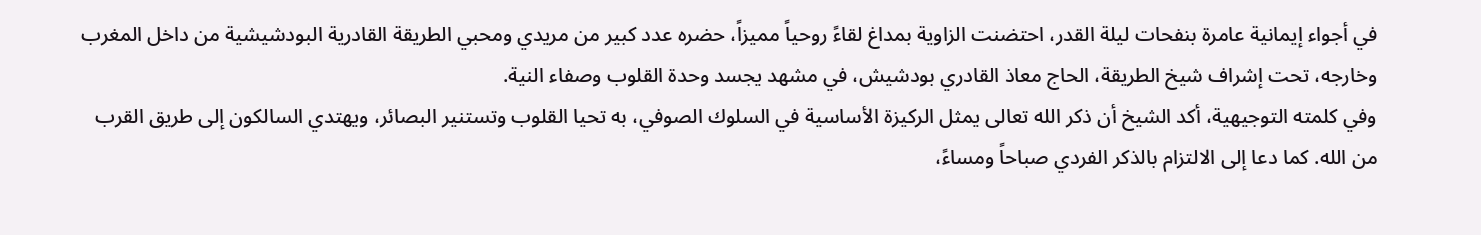في أجواء إيمانية عامرة بنفحات ليلة القدر، احتضنت الزاوية بمداغ لقاءً روحياً مميزاً، حضره عدد كبير من مريدي ومحبي الطريقة القادرية البودشيشية من داخل المغرب وخارجه، تحت إشراف شيخ الطريقة، الحاج معاذ القادري بودشيش، في مشهد يجسد وحدة القلوب وصفاء النية.
وفي كلمته التوجيهية، أكد الشيخ أن ذكر الله تعالى يمثل الركيزة الأساسية في السلوك الصوفي، به تحيا القلوب وتستنير البصائر، ويهتدي السالكون إلى طريق القرب من الله. كما دعا إلى الالتزام بالذكر الفردي صباحاً ومساءً،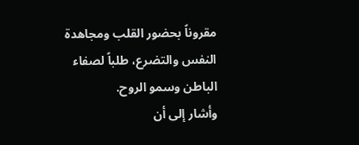مقروناً بحضور القلب ومجاهدة النفس والتضرع، طلباً لصفاء الباطن وسمو الروح.
وأشار إلى أن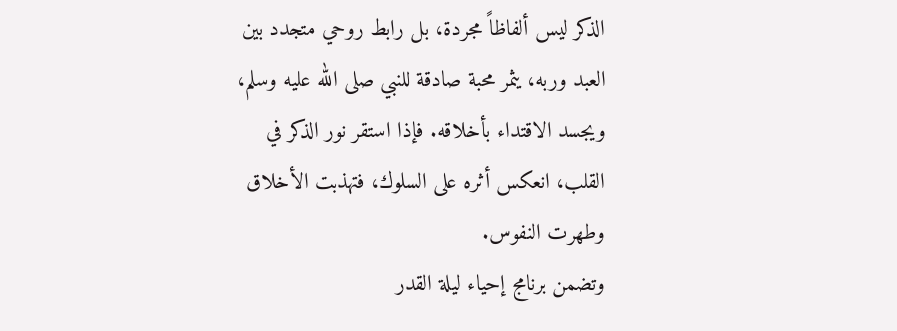الذكر ليس ألفاظاً مجردة، بل رابط روحي متجدد بين العبد وربه، يثمر محبة صادقة للنبي صلى الله عليه وسلم، ويجسد الاقتداء بأخلاقه. فإذا استقر نور الذكر في القلب، انعكس أثره على السلوك، فتهذبت الأخلاق وطهرت النفوس.
وتضمن برنامج إحياء ليلة القدر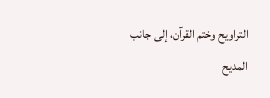التراويح وختم القرآن، إلى جانب المديح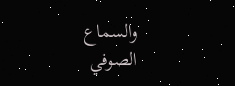والسماع الصوفي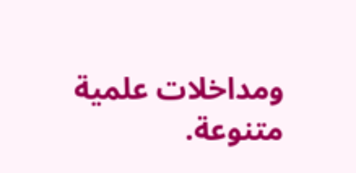ومداخلات علمية متنوعة.